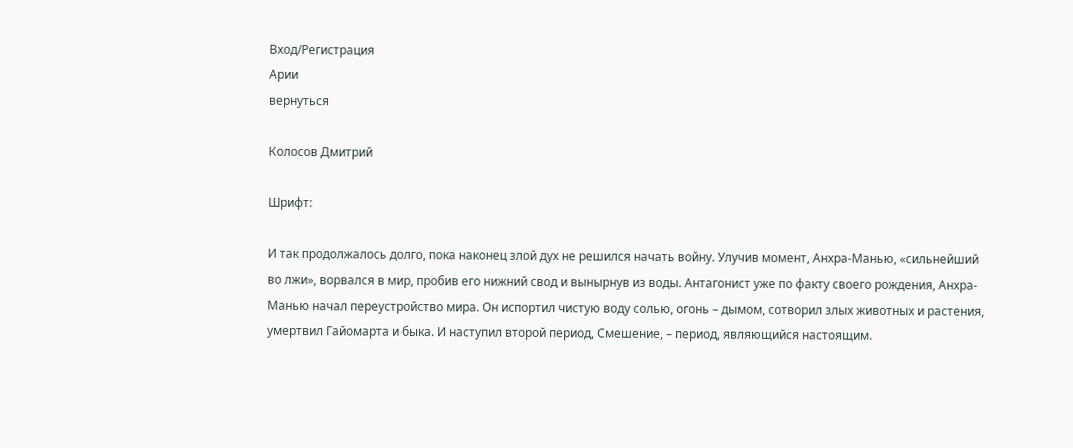Вход/Регистрация
Арии
вернуться

Колосов Дмитрий

Шрифт:

И так продолжалось долго, пока наконец злой дух не решился начать войну. Улучив момент, Анхра-Манью, «сильнейший во лжи», ворвался в мир, пробив его нижний свод и вынырнув из воды. Антагонист уже по факту своего рождения, Анхра-Манью начал переустройство мира. Он испортил чистую воду солью, огонь – дымом, сотворил злых животных и растения, умертвил Гайомарта и быка. И наступил второй период, Смешение, – период, являющийся настоящим.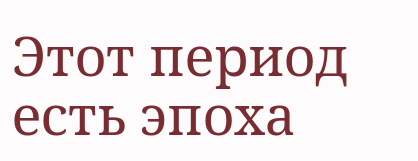Этот период есть эпоха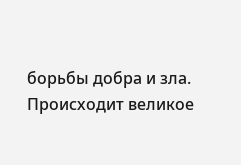борьбы добра и зла. Происходит великое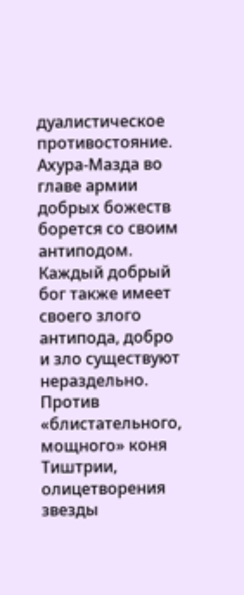дуалистическое противостояние. Ахура-Мазда во главе армии добрых божеств борется со своим антиподом. Каждый добрый бог также имеет своего злого антипода, добро и зло существуют нераздельно. Против «блистательного, мощного» коня Тиштрии, олицетворения звезды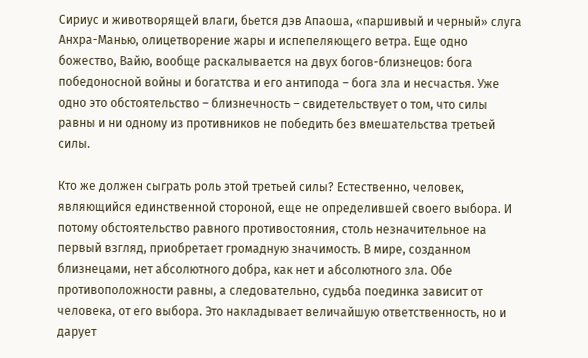Сириус и животворящей влаги, бьется дэв Апаоша, «паршивый и черный» слуга Анхра-Манью, олицетворение жары и испепеляющего ветра. Еще одно божество, Вайю, вообще раскалывается на двух богов-близнецов: бога победоносной войны и богатства и его антипода – бога зла и несчастья. Уже одно это обстоятельство – близнечность – свидетельствует о том, что силы равны и ни одному из противников не победить без вмешательства третьей силы.

Кто же должен сыграть роль этой третьей силы? Естественно, человек, являющийся единственной стороной, еще не определившей своего выбора. И потому обстоятельство равного противостояния, столь незначительное на первый взгляд, приобретает громадную значимость. В мире, созданном близнецами, нет абсолютного добра, как нет и абсолютного зла. Обе противоположности равны, а следовательно, судьба поединка зависит от человека, от его выбора. Это накладывает величайшую ответственность, но и дарует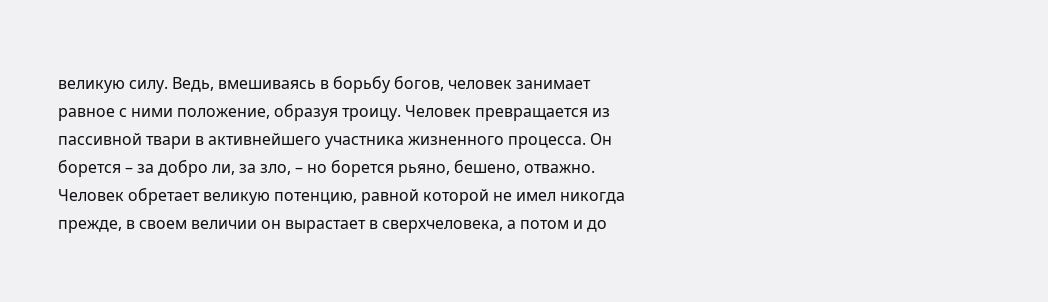великую силу. Ведь, вмешиваясь в борьбу богов, человек занимает равное с ними положение, образуя троицу. Человек превращается из пассивной твари в активнейшего участника жизненного процесса. Он борется – за добро ли, за зло, – но борется рьяно, бешено, отважно. Человек обретает великую потенцию, равной которой не имел никогда прежде, в своем величии он вырастает в сверхчеловека, а потом и до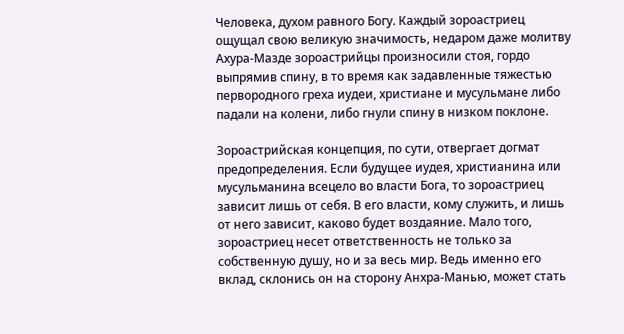Человека, духом равного Богу. Каждый зороастриец ощущал свою великую значимость, недаром даже молитву Ахура-Мазде зороастрийцы произносили стоя, гордо выпрямив спину, в то время как задавленные тяжестью первородного греха иудеи, христиане и мусульмане либо падали на колени, либо гнули спину в низком поклоне.

Зороастрийская концепция, по сути, отвергает догмат предопределения. Если будущее иудея, христианина или мусульманина всецело во власти Бога, то зороастриец зависит лишь от себя. В его власти, кому служить, и лишь от него зависит, каково будет воздаяние. Мало того, зороастриец несет ответственность не только за собственную душу, но и за весь мир. Ведь именно его вклад, склонись он на сторону Анхра-Манью, может стать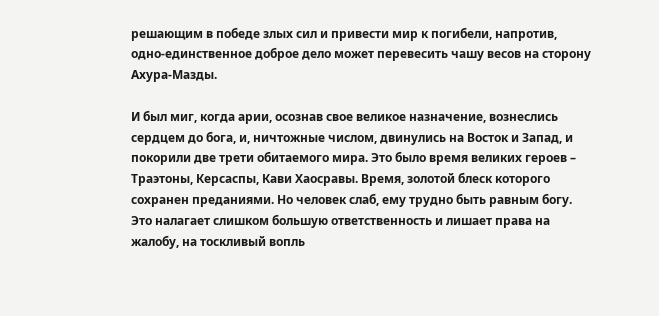решающим в победе злых сил и привести мир к погибели, напротив, одно-единственное доброе дело может перевесить чашу весов на сторону Ахура-Мазды.

И был миг, когда арии, осознав свое великое назначение, вознеслись сердцем до бога, и, ничтожные числом, двинулись на Восток и Запад, и покорили две трети обитаемого мира. Это было время великих героев – Траэтоны, Керсаспы, Кави Хаосравы. Время, золотой блеск которого сохранен преданиями. Но человек слаб, ему трудно быть равным богу. Это налагает слишком большую ответственность и лишает права на жалобу, на тоскливый вопль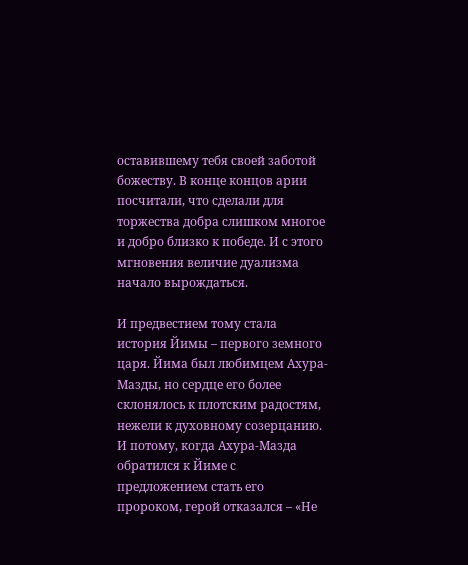оставившему тебя своей заботой божеству. В конце концов арии посчитали, что сделали для торжества добра слишком многое и добро близко к победе. И с этого мгновения величие дуализма начало вырождаться.

И предвестием тому стала история Йимы – первого земного царя. Йима был любимцем Ахура-Мазды, но сердце его более склонялось к плотским радостям, нежели к духовному созерцанию. И потому, когда Ахура-Мазда обратился к Йиме с предложением стать его пророком, герой отказался – «Не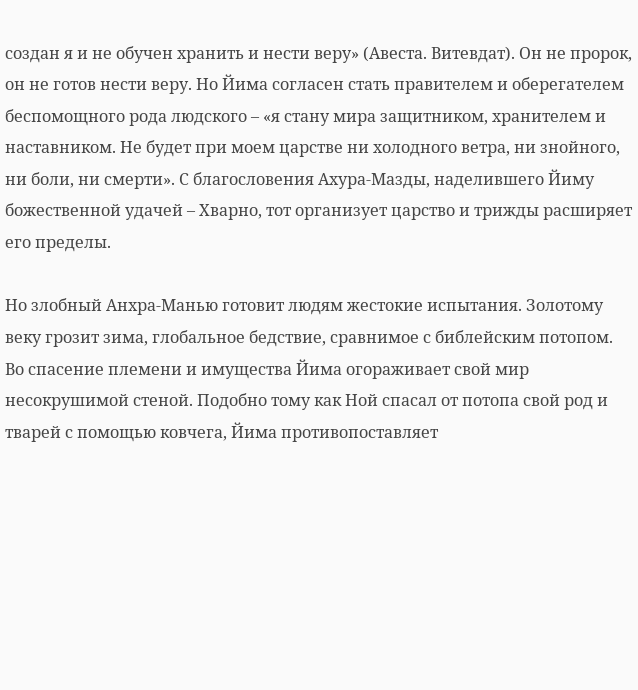создан я и не обучен хранить и нести веру» (Авеста. Витевдат). Он не пророк, он не готов нести веру. Но Йима согласен стать правителем и оберегателем беспомощного рода людского – «я стану мира защитником, хранителем и наставником. Не будет при моем царстве ни холодного ветра, ни знойного, ни боли, ни смерти». С благословения Ахура-Мазды, наделившего Йиму божественной удачей – Хварно, тот организует царство и трижды расширяет его пределы.

Но злобный Анхра-Манью готовит людям жестокие испытания. Золотому веку грозит зима, глобальное бедствие, сравнимое с библейским потопом. Во спасение племени и имущества Йима огораживает свой мир несокрушимой стеной. Подобно тому как Ной спасал от потопа свой род и тварей с помощью ковчега, Йима противопоставляет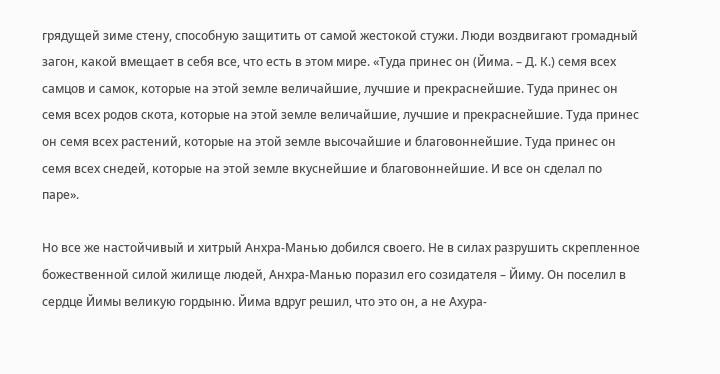грядущей зиме стену, способную защитить от самой жестокой стужи. Люди воздвигают громадный загон, какой вмещает в себя все, что есть в этом мире. «Туда принес он (Йима. – Д. К.) семя всех самцов и самок, которые на этой земле величайшие, лучшие и прекраснейшие. Туда принес он семя всех родов скота, которые на этой земле величайшие, лучшие и прекраснейшие. Туда принес он семя всех растений, которые на этой земле высочайшие и благовоннейшие. Туда принес он семя всех снедей, которые на этой земле вкуснейшие и благовоннейшие. И все он сделал по паре».

Но все же настойчивый и хитрый Анхра-Манью добился своего. Не в силах разрушить скрепленное божественной силой жилище людей, Анхра-Манью поразил его созидателя – Йиму. Он поселил в сердце Йимы великую гордыню. Йима вдруг решил, что это он, а не Ахура-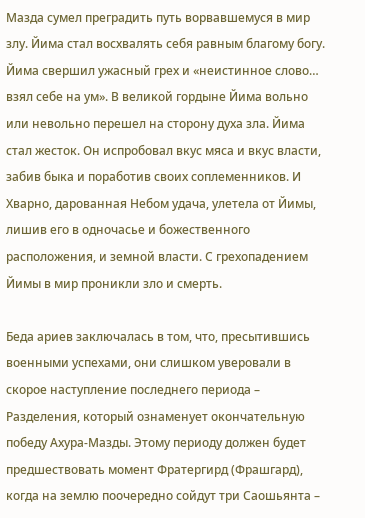Мазда сумел преградить путь ворвавшемуся в мир злу. Йима стал восхвалять себя равным благому богу. Йима свершил ужасный грех и «неистинное слово… взял себе на ум». В великой гордыне Йима вольно или невольно перешел на сторону духа зла. Йима стал жесток. Он испробовал вкус мяса и вкус власти, забив быка и поработив своих соплеменников. И Хварно, дарованная Небом удача, улетела от Йимы, лишив его в одночасье и божественного расположения, и земной власти. С грехопадением Йимы в мир проникли зло и смерть.

Беда ариев заключалась в том, что, пресытившись военными успехами, они слишком уверовали в скорое наступление последнего периода – Разделения, который ознаменует окончательную победу Ахура-Мазды. Этому периоду должен будет предшествовать момент Фратергирд (Фрашгард), когда на землю поочередно сойдут три Саошьянта –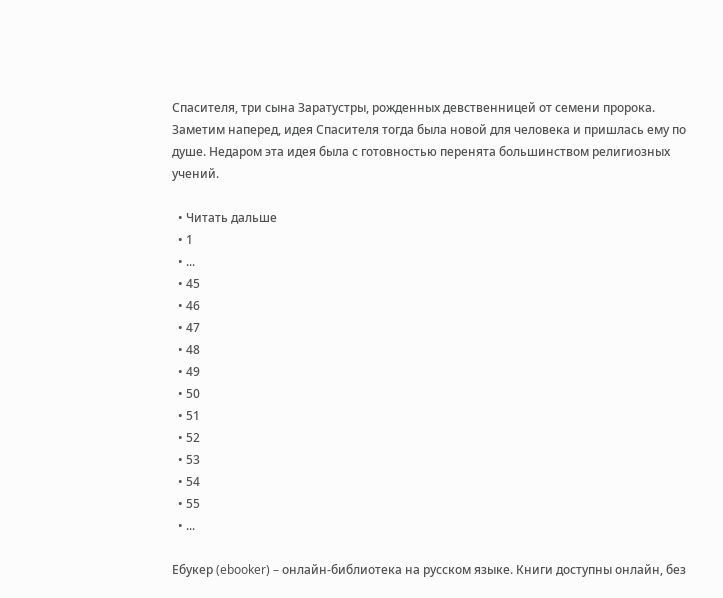Спасителя, три сына Заратустры, рожденных девственницей от семени пророка. Заметим наперед, идея Спасителя тогда была новой для человека и пришлась ему по душе. Недаром эта идея была с готовностью перенята большинством религиозных учений.

  • Читать дальше
  • 1
  • ...
  • 45
  • 46
  • 47
  • 48
  • 49
  • 50
  • 51
  • 52
  • 53
  • 54
  • 55
  • ...

Ебукер (ebooker) – онлайн-библиотека на русском языке. Книги доступны онлайн, без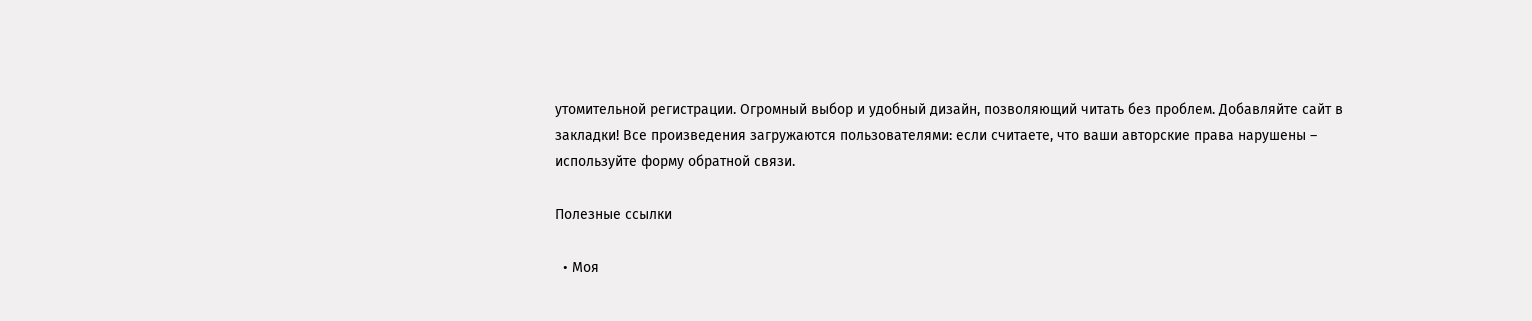утомительной регистрации. Огромный выбор и удобный дизайн, позволяющий читать без проблем. Добавляйте сайт в закладки! Все произведения загружаются пользователями: если считаете, что ваши авторские права нарушены – используйте форму обратной связи.

Полезные ссылки

  • Моя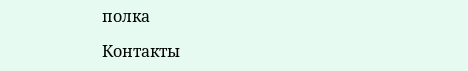полка

Контакты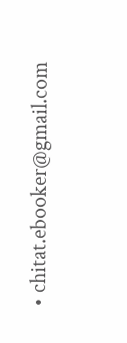• chitat.ebooker@gmail.com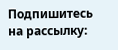Подпишитесь на рассылку: